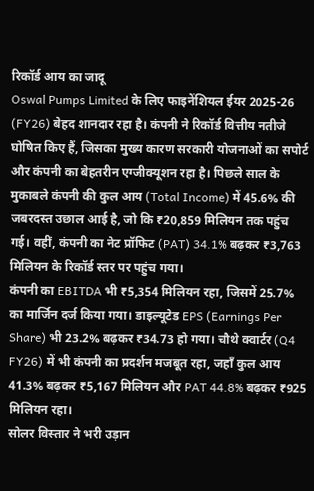रिकॉर्ड आय का जादू
Oswal Pumps Limited के लिए फाइनेंशियल ईयर 2025-26 (FY26) बेहद शानदार रहा है। कंपनी ने रिकॉर्ड वित्तीय नतीजे घोषित किए हैं, जिसका मुख्य कारण सरकारी योजनाओं का सपोर्ट और कंपनी का बेहतरीन एग्जीक्यूशन रहा है। पिछले साल के मुकाबले कंपनी की कुल आय (Total Income) में 45.6% की जबरदस्त उछाल आई है, जो कि ₹20,859 मिलियन तक पहुंच गई। वहीं, कंपनी का नेट प्रॉफिट (PAT) 34.1% बढ़कर ₹3,763 मिलियन के रिकॉर्ड स्तर पर पहुंच गया।
कंपनी का EBITDA भी ₹5,354 मिलियन रहा, जिसमें 25.7% का मार्जिन दर्ज किया गया। डाइल्यूटेड EPS (Earnings Per Share) भी 23.2% बढ़कर ₹34.73 हो गया। चौथे क्वार्टर (Q4 FY26) में भी कंपनी का प्रदर्शन मजबूत रहा, जहाँ कुल आय 41.3% बढ़कर ₹5,167 मिलियन और PAT 44.8% बढ़कर ₹925 मिलियन रहा।
सोलर विस्तार ने भरी उड़ान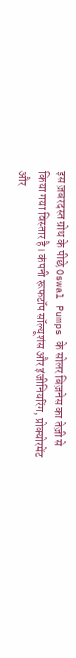इस ज़बरदस्त ग्रोथ के पीछे Oswal Pumps के सोलर बिज़नेस का तेज़ी से किया गया विस्तार है। कंपनी रूफटॉप सॉल्यूशंस और इंजीनियरिंग, प्रोक्योरमेंट और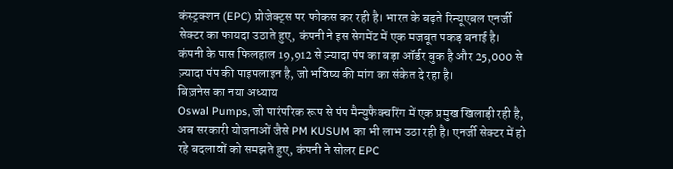कंस्ट्रक्शन (EPC) प्रोजेक्ट्स पर फोकस कर रही है। भारत के बढ़ते रिन्यूएबल एनर्जी सेक्टर का फायदा उठाते हुए, कंपनी ने इस सेगमेंट में एक मजबूत पकड़ बनाई है।
कंपनी के पास फिलहाल 19,912 से ज़्यादा पंप का बड़ा ऑर्डर बुक है और 25,000 से ज़्यादा पंप की पाइपलाइन है, जो भविष्य की मांग का संकेत दे रहा है।
बिज़नेस का नया अध्याय
Oswal Pumps, जो पारंपरिक रूप से पंप मैन्युफैक्चरिंग में एक प्रमुख खिलाड़ी रही है, अब सरकारी योजनाओं जैसे PM KUSUM का भी लाभ उठा रही है। एनर्जी सेक्टर में हो रहे बदलावों को समझते हुए, कंपनी ने सोलर EPC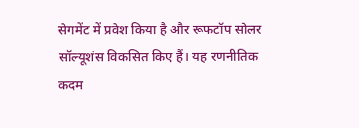सेगमेंट में प्रवेश किया है और रूफटॉप सोलर सॉल्यूशंस विकसित किए हैं। यह रणनीतिक कदम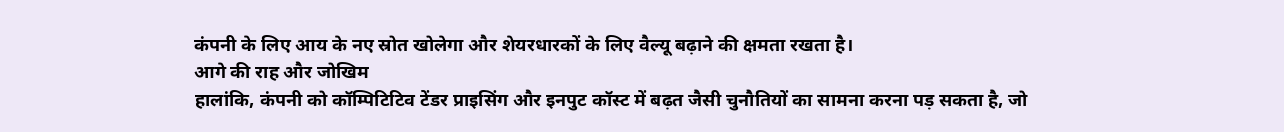कंपनी के लिए आय के नए स्रोत खोलेगा और शेयरधारकों के लिए वैल्यू बढ़ाने की क्षमता रखता है।
आगे की राह और जोखिम
हालांकि, कंपनी को कॉम्पिटिटिव टेंडर प्राइसिंग और इनपुट कॉस्ट में बढ़त जैसी चुनौतियों का सामना करना पड़ सकता है, जो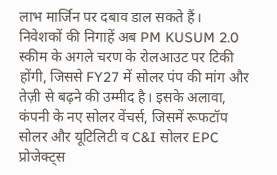लाभ मार्जिन पर दबाव डाल सकते हैं।
निवेशकों की निगाहें अब PM KUSUM 2.0 स्कीम के अगले चरण के रोलआउट पर टिकी होंगी, जिससे FY27 में सोलर पंप की मांग और तेज़ी से बढ़ने की उम्मीद है। इसके अलावा, कंपनी के नए सोलर वेंचर्स, जिसमें रूफटॉप सोलर और यूटिलिटी व C&I सोलर EPC प्रोजेक्ट्स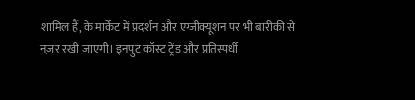शामिल हैं, के मार्केट में प्रदर्शन और एग्जीक्यूशन पर भी बारीकी से नज़र रखी जाएगी। इनपुट कॉस्ट ट्रेंड और प्रतिस्पर्धी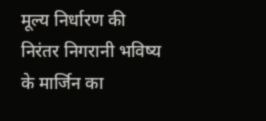मूल्य निर्धारण की निरंतर निगरानी भविष्य के मार्जिन का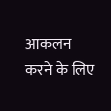आकलन करने के लिए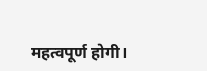महत्वपूर्ण होगी।